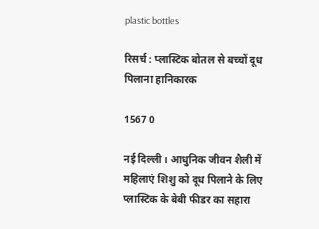plastic bottles

रिसर्च : प्लास्टिक बोतल से बच्चों दूध पिलाना हानिकारक

1567 0

नई दिल्ली। आधुनिक जीवन शैली में महिलाएं शिशु को दूध पिलाने के लिए प्लास्टिक के बेबी फीडर का सहारा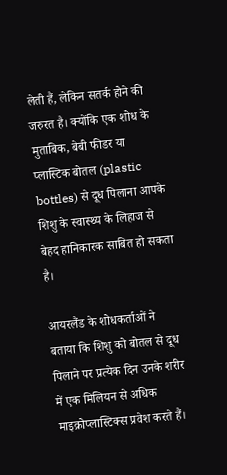लेती हैं, लेकिन सतर्क होने की जरुरत है। क्योंकि एक शोध के मुताबिक, बेबी फीडर या प्लास्टिक बोतल (plastic bottles) से दूध पिलाना आपके शिशु के स्वास्थ्य के लिहाज से बेहद हानिकारक साबित हो सकता है।

आयरलैंड के शोधकर्ताओं ने बताया कि शिशु को बोतल से दूध पिलाने पर प्रत्येक दिन उनके शरीर में एक मिलियन से अधिक माइक्रोप्लास्टिक्स प्रवेश करते हैं।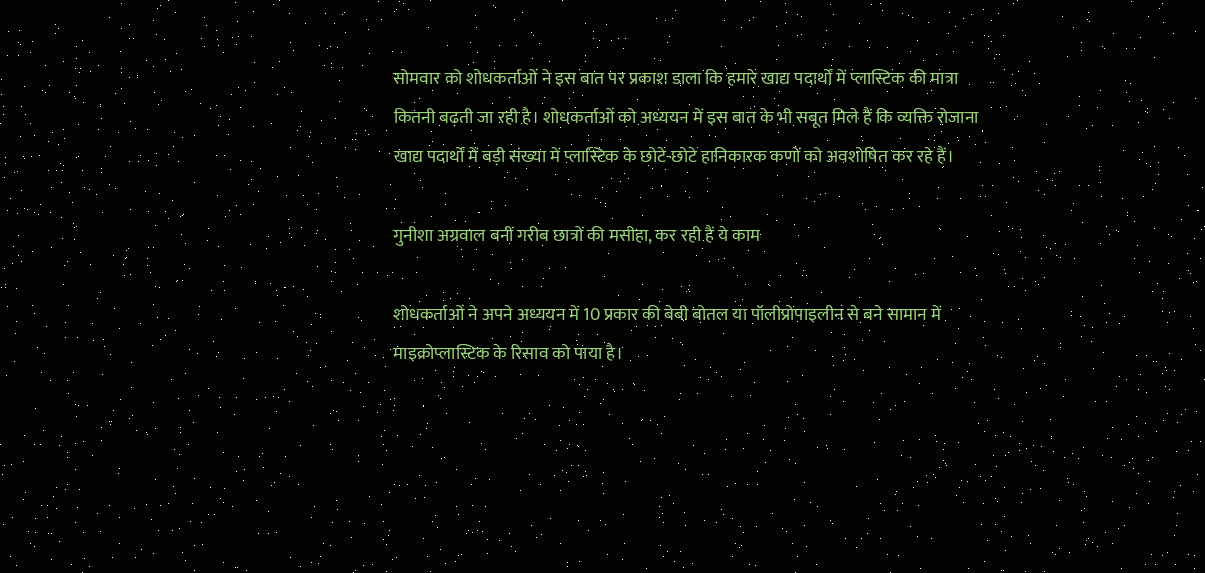सोमवार को शोधकर्ताओं ने इस बात पर प्रकाश डाला कि हमारे खाद्य पदार्थों में प्लास्टिक की मात्रा कितनी बढ़ती जा रही है। शोधकर्ताओं को अध्ययन में इस बात के भी सबूत मिले हैं कि व्यक्ति रोजाना खाद्य पदार्थों में बड़ी संख्या में प्लास्टिक के छोटे-छोटे हानिकारक कणों को अवशोषित कर रहे हैं।

गुनीशा अग्रवाल बनीं गरीब छात्रों की मसीहा, कर रही हैं ये काम

शोधकर्ताओं ने अपने अध्ययन में 10 प्रकार की बेबी बोतल या पॉलीप्रोपाइलीन से बने सामान में माइक्रोप्लास्टिक के रिसाव को पाया है।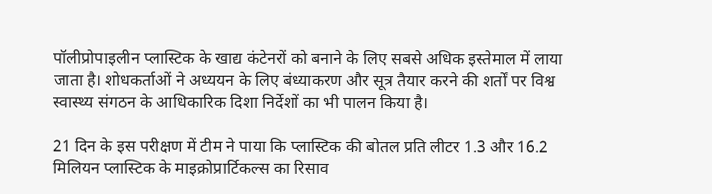पॉलीप्रोपाइलीन प्लास्टिक के खाद्य कंटेनरों को बनाने के लिए सबसे अधिक इस्तेमाल में लाया जाता है। शोधकर्ताओं ने अध्ययन के लिए बंध्याकरण और सूत्र तैयार करने की शर्तों पर विश्व स्वास्थ्य संगठन के आधिकारिक दिशा निर्देशों का भी पालन किया है।

21 दिन के इस परीक्षण में टीम ने पाया कि प्लास्टिक की बोतल प्रति लीटर 1.3 और 16.2 मिलियन प्लास्टिक के माइक्रोप्रार्टिकल्स का रिसाव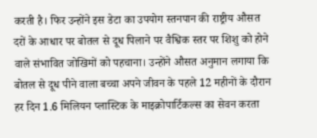करती है। फिर उन्होंने इस डेटा का उपयोग स्तनपान की राष्ट्रीय औसत दरों के आधार पर बोतल से दूध पिलाने पर वैश्विक स्तर पर शिशु को होने वाले संभावित जोखिमों को पहचाना। उन्होंने औसत अनुमान लगाया कि बोतल से दूध पीने वाला बच्चा अपने जीवन के पहले 12 महीनों के दौरान हर दिन 1.6 मिलियन प्लास्टिक के माइक्रोपार्टिकल्स का सेवन करता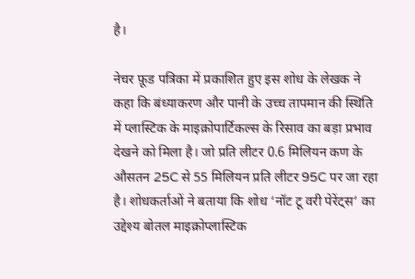है।

नेचर फ़ूड पत्रिका में प्रकाशित हुए इस शोध के लेखक ने कहा कि बंध्याकरण और पानी के उच्च तापमान की स्थिति में प्लास्टिक के माइक्रोपार्टिकल्स के रिसाव का बड़ा प्रभाव देखने को मिला है। जो प्रति लीटर 0.6 मिलियन कण के औसतन 25C से 55 मिलियन प्रति लीटर 95C पर जा रहा है। शोधकर्ताओं ने बताया कि शोध ‘नॉट टू वरी पेरेंट्स’ का उद्देश्य बोतल माइक्रोप्लास्टिक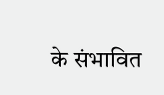के संभावित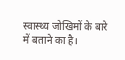स्वास्थ्य जोखिमों के बारे में बताने का है।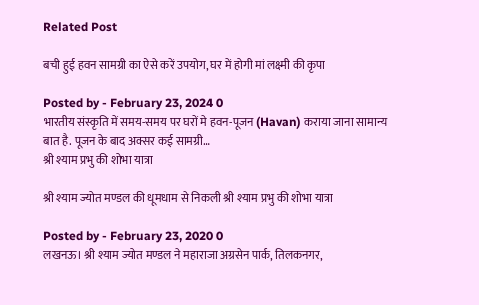Related Post

बची हुई हवन सामग्री का ऐसे करें उपयोग, घर में होगी मां लक्ष्मी की कृपा

Posted by - February 23, 2024 0
भारतीय संस्कृति में समय-समय पर घरों मे हवन-पूजन (Havan) कराया जाना सामान्य बात है. पूजन के बाद अक्सर कई सामग्री…
श्री श्याम प्रभु की शोभा यात्रा

श्री श्याम ज्योत मण्डल की धूमधाम से निकली श्री श्याम प्रभु की शोभा यात्रा

Posted by - February 23, 2020 0
लखनऊ। श्री श्याम ज्योत मण्डल ने महाराजा अग्रसेन पार्क, तिलकनगर,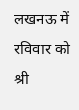लखनऊ में रविवार को श्री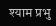श्याम प्रभु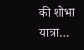की शोभा यात्रा…